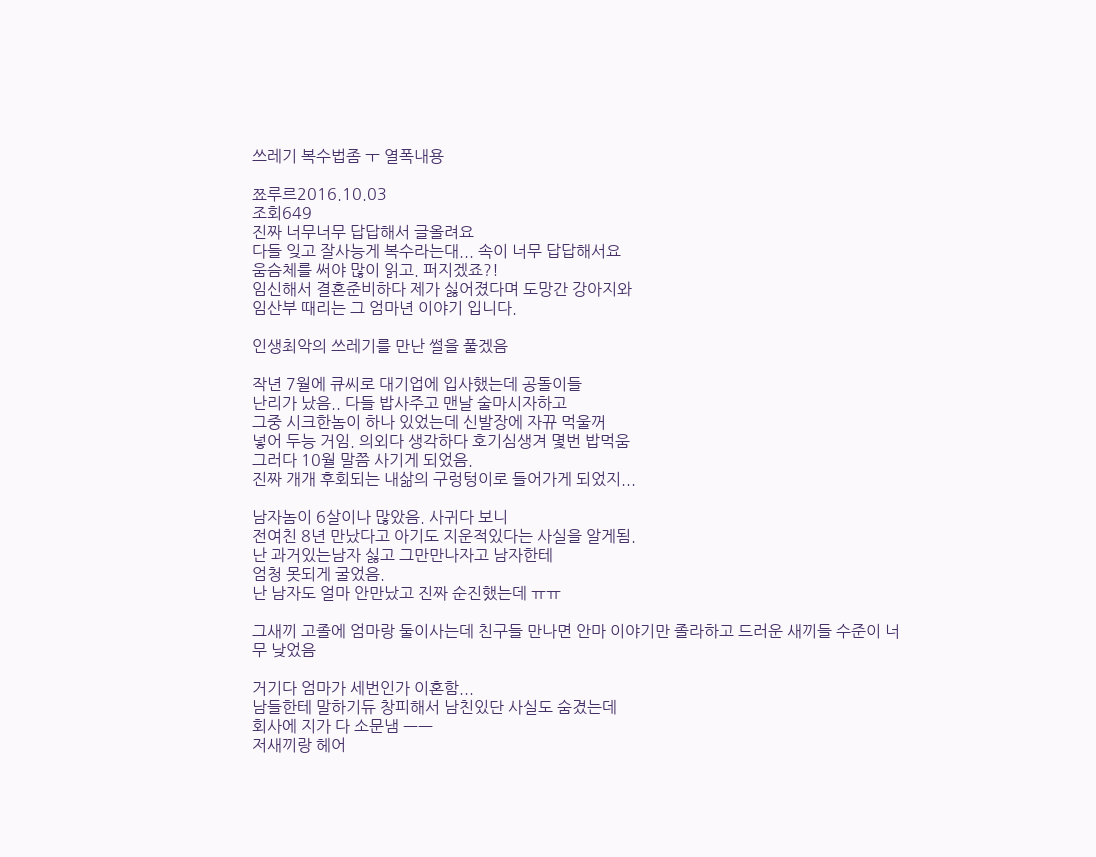쓰레기 복수법좀 ㅜ 열폭내용

쬬루르2016.10.03
조회649
진짜 너무너무 답답해서 글올려요
다들 잊고 잘사능게 복수라는대... 속이 너무 답답해서요
움슴체를 써야 많이 읽고. 퍼지겠죠?!
임신해서 결혼준비하다 제가 싫어졌다며 도망간 강아지와
임산부 때리는 그 엄마년 이야기 입니다.

인생최악의 쓰레기를 만난 썰을 풀겠음

작년 7월에 큐씨로 대기업에 입사했는데 공돌이들
난리가 났음.. 다들 밥사주고 맨날 술마시자하고
그중 시크한놈이 하나 있었는데 신발장에 자뀨 먹울꺼
넣어 두능 거임. 의외다 생각하다 호기심생겨 몇번 밥먹움
그러다 10월 말쯤 사기게 되었음.
진짜 개개 후회되는 내삶의 구렁텅이로 들어가게 되었지...

남자놈이 6살이나 많았음. 사귀다 보니
전여친 8년 만났다고 아기도 지운적있다는 사실을 알게됨.
난 과거있는남자 싫고 그만만나자고 남자한테
엄청 못되게 굴었음.
난 남자도 얼마 안만났고 진짜 순진했는데 ㅠㅠ

그새끼 고졸에 엄마랑 둘이사는데 친구들 만나면 안마 이야기만 졸라하고 드러운 새끼들 수준이 너무 낮었음

거기다 엄마가 세번인가 이혼함...
남들한테 말하기듀 창피해서 남친있단 사실도 숨겼는데
회사에 지가 다 소문냄 ㅡㅡ
저새끼랑 헤어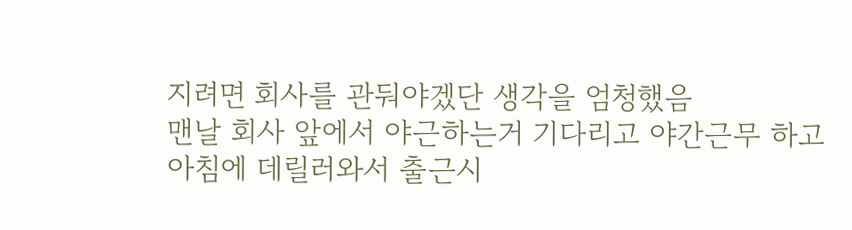지려면 회사를 관둬야겠단 생각을 엄청했음
맨날 회사 앞에서 야근하는거 기다리고 야간근무 하고
아침에 데릴러와서 출근시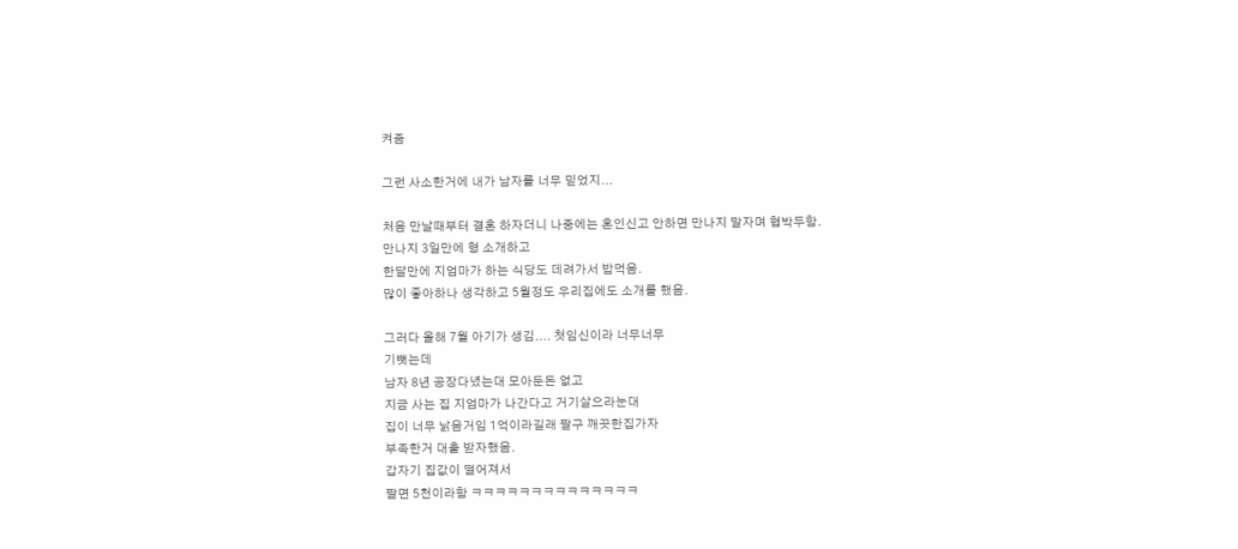켜줌

그런 사소한거에 내가 남자를 너무 믿었지...

처음 만날때부터 결혼 하자더니 나중에는 혼인신고 안하면 만나지 말자며 협박두함.
만나지 3일만에 형 소개하고
한달만에 지엄마가 하는 식당도 데려가서 밥먹음.
많이 좋아하나 생각하고 5월정도 우리집에도 소개를 했음.

그러다 올해 7월 아기가 생김.... 첫임신이라 너무너무
기뻣는데
남자 8년 공장다녔는대 모아둔돈 없고
지금 사는 집 지엄마가 나간다고 거기살으라눈대
집이 너무 낡음거임 1억이라길래 팔구 깨끗한집가자
부족한거 대출 받자했음.
갑자기 집값이 떨어져서
팔면 5천이라함 ㅋㅋㅋㅋㅋㅋㅋㅋㅋㅋㅋㅋㅋㅋ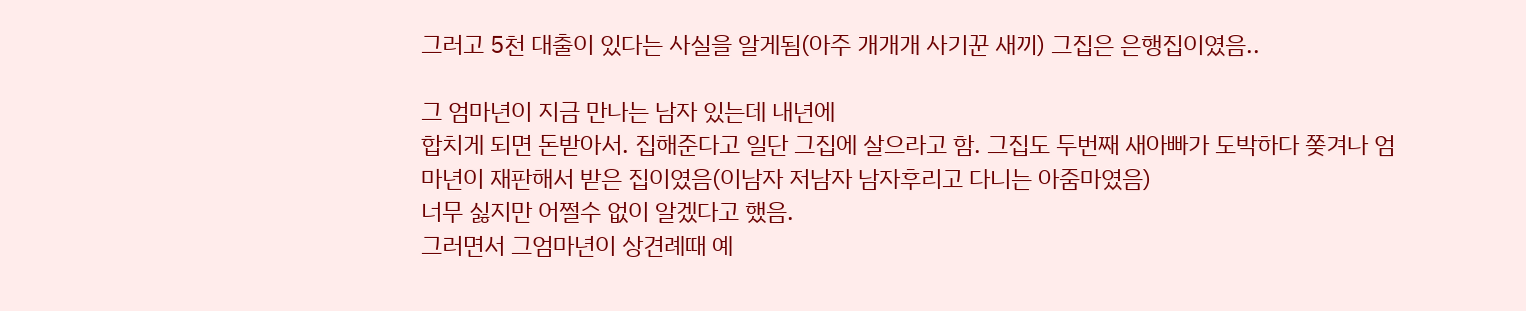그러고 5천 대출이 있다는 사실을 알게됨(아주 개개개 사기꾼 새끼) 그집은 은행집이였음..

그 엄마년이 지금 만나는 남자 있는데 내년에
합치게 되면 돈받아서. 집해준다고 일단 그집에 살으라고 함. 그집도 두번째 새아빠가 도박하다 쫒겨나 엄마년이 재판해서 받은 집이였음(이남자 저남자 남자후리고 다니는 아줌마였음)
너무 싫지만 어쩔수 없이 알겠다고 했음.
그러면서 그엄마년이 상견례때 예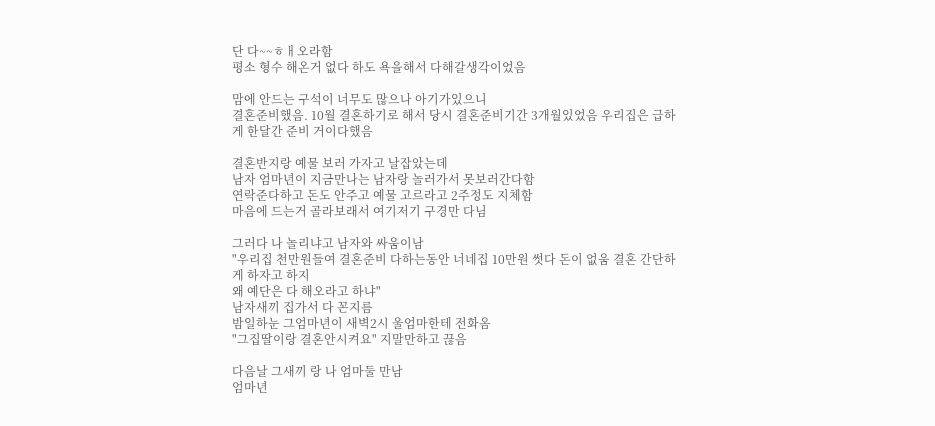단 다~~ㅎㅐ오라함
평소 형수 해온거 없다 하도 욕을해서 다해갈생각이었음

맘에 안드는 구석이 너무도 많으나 아기가있으니
결혼준비했음. 10월 결혼하기로 해서 당시 결혼준비기간 3개월있었음 우리집은 급하게 한달간 준비 거이다했음

결혼반지랑 예물 보러 가자고 날잡았는데
남자 엄마년이 지금만나는 남자랑 놀러가서 못보러간다함
연락준다하고 돈도 안주고 예물 고르라고 2주정도 지체함
마음에 드는거 골라보래서 여기저기 구경만 다님

그러다 나 놀리냐고 남자와 싸움이남
"우리집 천만원들여 결혼준비 다하는동안 너네집 10만원 썻다 돈이 없움 결혼 간단하게 하자고 하지
왜 예단은 다 해오라고 하냐"
남자새끼 집가서 다 꼰지름
밤일하눈 그엄마년이 새벽2시 울엄마한테 전화옴
"그집딸이랑 결혼안시켜요" 지말만하고 끊음

다음날 그새끼 랑 나 엄마둘 만남
엄마년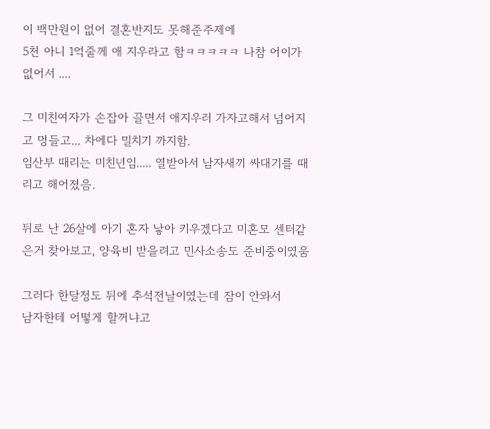이 백만원이 없어 결혼반지도 못해준주제에
5천 아니 1억줄께 애 지우라고 함ㅋㅋㅋㅋㅋ 나참 어이가 없어서 ....

그 미친여자가 손잡아 끌면서 애지우러 가자고해서 넘어지고 멍들고... 차에다 밀치기 까지함.
임산부 때리는 미친년임..... 열받아서 남자새끼 싸대기를 때리고 해어졌음.

뒤로 난 26살에 아기 혼자 낳아 키우겠다고 미혼모 센터같은거 찾아보고, 양육비 받을려고 민사소송도 준비중이였움

그러다 한달정도 뒤에 추석전날이였는데 잠이 안와서
남자한테 어떻게 할꺼냐고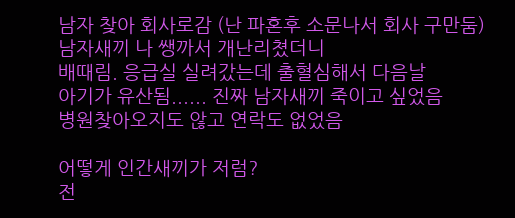남자 찾아 회사로감 (난 파혼후 소문나서 회사 구만둠)
남자새끼 나 쌩까서 개난리쳤더니
배때림. 응급실 실려갔는데 출혈심해서 다음날
아기가 유산됨...... 진짜 남자새끼 죽이고 싶었음
병원찾아오지도 않고 연락도 없었음

어떻게 인간새끼가 저럼?
전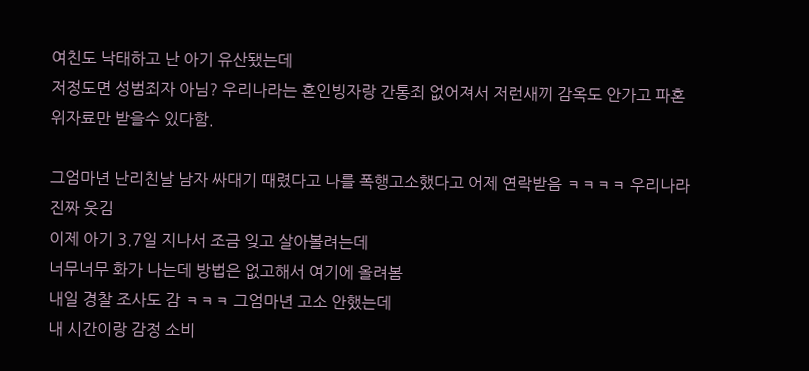여친도 낙태하고 난 아기 유산됐는데
저정도면 성범죄자 아님? 우리나라는 혼인빙자랑 간통죄 없어져서 저런새끼 감옥도 안가고 파혼위자료만 받을수 있다함.

그엄마년 난리친날 남자 싸대기 때렸다고 나를 폭행고소했다고 어제 연락받음 ㅋㅋㅋㅋ 우리나라 진짜 웃김
이제 아기 3.7일 지나서 조금 잊고 살아볼려는데
너무너무 화가 나는데 방법은 없고해서 여기에 올려봄
내일 경찰 조사도 감 ㅋㅋㅋ 그엄마년 고소 안했는데
내 시간이랑 감정 소비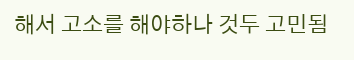해서 고소를 해야하나 것두 고민됨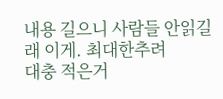내용 길으니 사람들 안읽길래 이게. 최대한추려
대충 적은거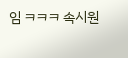임 ㅋㅋㅋ 속시원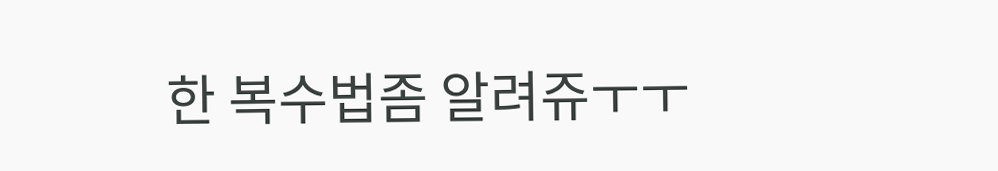한 복수법좀 알려쥬ㅜㅜ